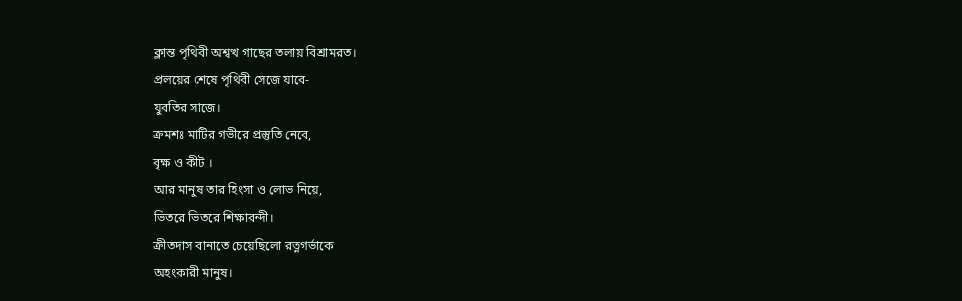ক্লান্ত পৃথিবী অশ্বত্থ গাছের তলায় বিশ্রামরত।
প্রলয়ের শেষে পৃথিবী সেজে যাবে-
যুবতির সাজে।
ক্রমশঃ মাটির গভীরে প্রস্তুতি নেবে,
বৃক্ষ ও কীট ।
আর মানুষ তার হিংসা ও লোভ নিয়ে,
ভিতরে ভিতরে শিক্ষাবন্দী।
ক্রীতদাস বানাতে চেয়েছিলো রত্নগর্ভাকে
অহংকারী মানুষ।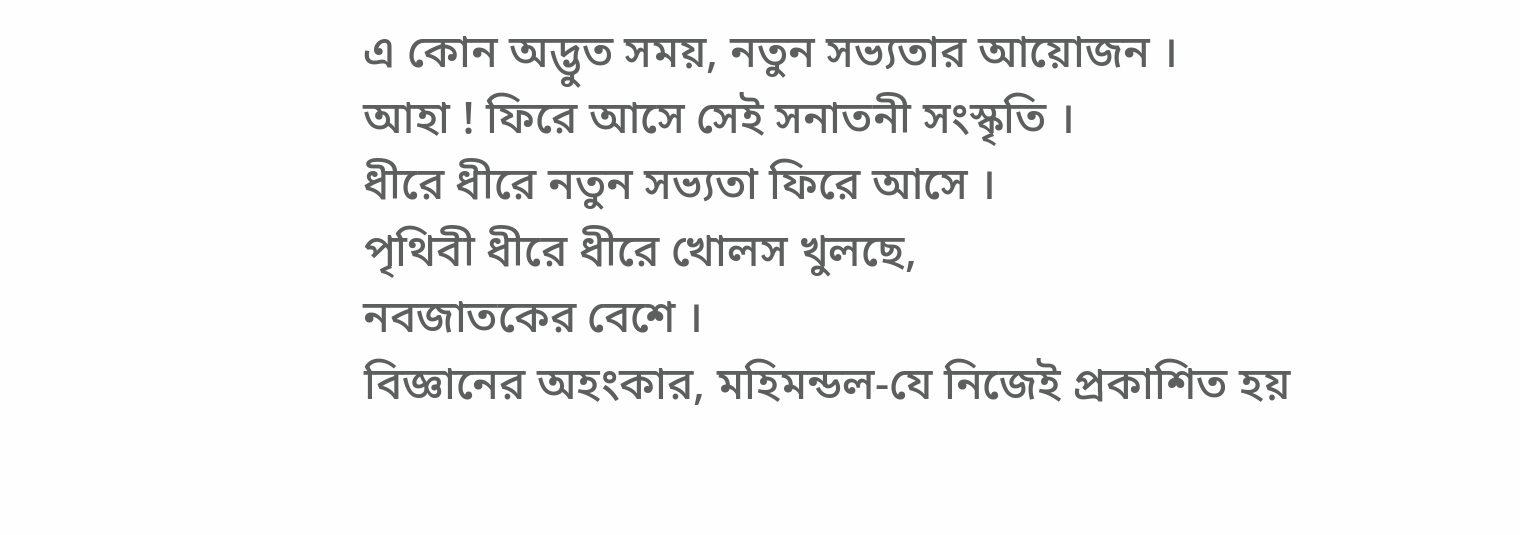এ কোন অদ্ভুত সময়, নতুন সভ্যতার আয়োজন ।
আহা ! ফিরে আসে সেই সনাতনী সংস্কৃতি ।
ধীরে ধীরে নতুন সভ্যতা ফিরে আসে ।
পৃথিবী ধীরে ধীরে খোলস খুলছে,
নবজাতকের বেশে ।
বিজ্ঞানের অহংকার, মহিমন্ডল-যে নিজেই প্রকাশিত হয়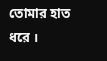তোমার হাত ধরে ।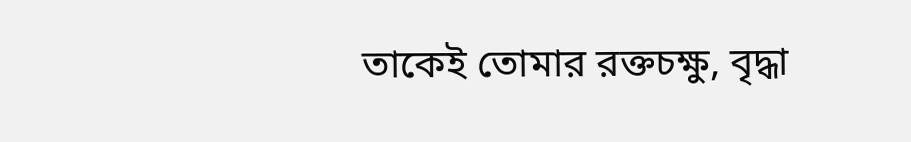তাকেই তোমার রক্তচক্ষু, বৃদ্ধা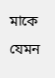মাকে যেমন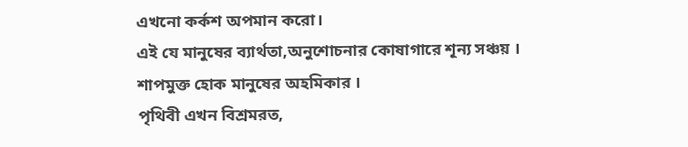এখনো কর্কশ অপমান করো।
এই যে মানুষের ব্যার্থতা,অনুশোচনার কোষাগারে শূন্য সঞ্চয় ।
শাপমুক্ত হোক মানুষের অহমিকার ।
পৃথিবী এখন বিশ্রমরত,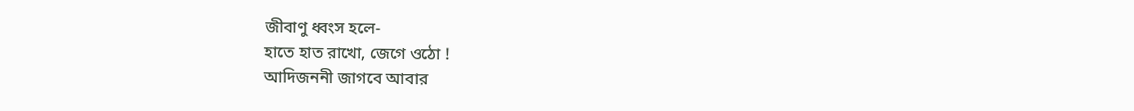জীবাণু ধ্বংস হলে-
হাতে হাত রাখো, জেগে ওঠো !
আদিজননী জাগবে আবার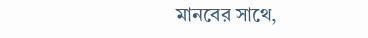মানবের সাথে,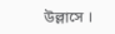উল্লাসে ।